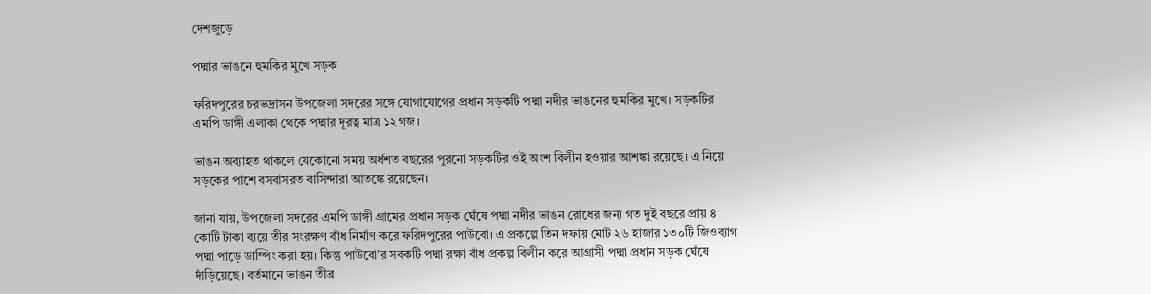দেশজুড়ে

পদ্মার ভাঙনে হুমকির মুখে সড়ক

ফরিদপুরের চরভদ্রাসন উপজেলা সদরের সঙ্গে যোগাযোগের প্রধান সড়কটি পদ্মা নদীর ভাঙনের হুমকির মুখে। সড়কটির এমপি ডাঙ্গী এলাকা থেকে পদ্মার দূরত্ব মাত্র ১২ গজ।

ভাঙন অব্যাহত থাকলে যেকোনো সময় অর্ধশত বছরের পুরনো সড়কটির ওই অংশ বিলীন হওয়ার আশঙ্কা রয়েছে। এ নিয়ে সড়কের পাশে বসবাসরত বাসিন্দারা আতঙ্কে রয়েছেন।

জানা যায়, উপজেলা সদরের এমপি ডাঙ্গী গ্রামের প্রধান সড়ক ঘেঁষে পদ্মা নদীর ভাঙন রোধের জন্য গত দুই বছরে প্রায় ৪ কোটি টাকা ব্যয়ে তীর সংরক্ষণ বাঁধ নির্মাণ করে ফরিদপুরের পাউবো। এ প্রকল্পে তিন দফায় মোট ২৬ হাজার ১৩০টি জিওব্যাগ পদ্মা পাড়ে ডাম্পিং করা হয়। কিন্তু পাউবো’র সবকটি পদ্মা রক্ষা বাঁধ প্রকল্প বিলীন করে আগ্রাসী পদ্মা প্রধান সড়ক ঘেঁষে দাঁড়িয়েছে। বর্তমানে ভাঙন তীব্র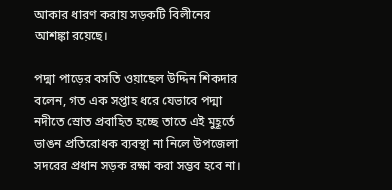আকার ধারণ করায় সড়কটি বিলীনের আশঙ্কা রয়েছে।

পদ্মা পাড়ের বসতি ওয়াছেল উদ্দিন শিকদার বলেন, গত এক সপ্তাহ ধরে যেভাবে পদ্মা নদীতে স্রোত প্রবাহিত হচ্ছে তাতে এই মুহূর্তে ভাঙন প্রতিরোধক ব্যবস্থা না নিলে উপজেলা সদরের প্রধান সড়ক রক্ষা করা সম্ভব হবে না।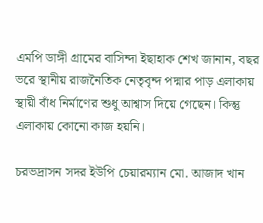এমপি ডাঙ্গী গ্রামের বাসিন্দা ইছাহাক শেখ জানান, বছর ভরে স্থানীয় রাজনৈতিক নেতৃবৃন্দ পদ্মার পাড় এলাকায় স্থায়ী বাঁধ নির্মাণের শুধু আশ্বাস দিয়ে গেছেন। কিন্তু এলাকায় কোনো কাজ হয়নি।

চরভদ্রাসন সদর ইউপি চেয়ারম্যান মো. আজাদ খান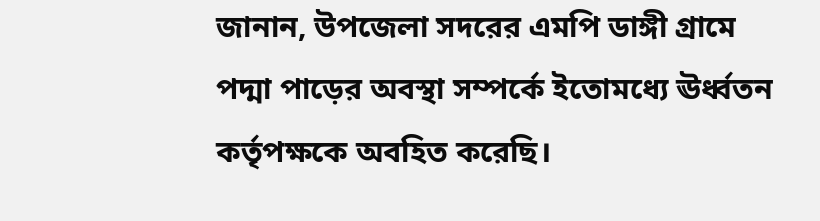জানান, উপজেলা সদরের এমপি ডাঙ্গী গ্রামে পদ্মা পাড়ের অবস্থা সম্পর্কে ইতোমধ্যে ঊর্ধ্বতন কর্তৃপক্ষকে অবহিত করেছি।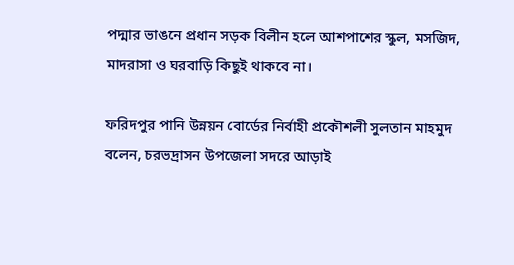পদ্মার ভাঙনে প্রধান সড়ক বিলীন হলে আশপাশের স্কুল, মসজিদ, মাদরাসা ও ঘরবাড়ি কিছুই থাকবে না।

ফরিদপুর পানি উন্নয়ন বোর্ডের নির্বাহী প্রকৌশলী সুলতান মাহমুদ বলেন, চরভদ্রাসন উপজেলা সদরে আড়াই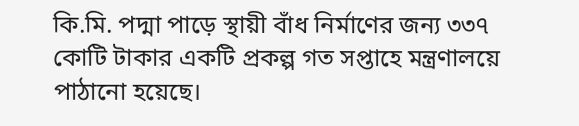কি.মি. পদ্মা পাড়ে স্থায়ী বাঁধ নির্মাণের জন্য ৩৩৭ কোটি টাকার একটি প্রকল্প গত সপ্তাহে মন্ত্রণালয়ে পাঠানো হয়েছে।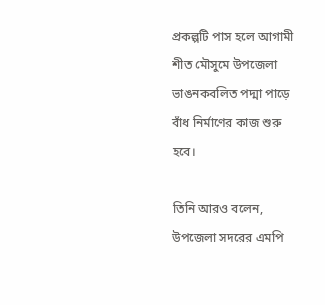প্রকল্পটি পাস হলে আগামী শীত মৌসুমে উপজেলা ভাঙনকবলিত পদ্মা পাড়ে বাঁধ নির্মাণের কাজ শুরু হবে।

তিনি আরও বলেন, উপজেলা সদরের এমপি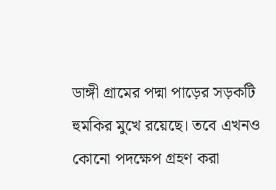ডাঙ্গী গ্রামের পদ্মা পাড়ের সড়কটি হুমকির মুখে রয়েছে। তবে এখনও কোনো পদক্ষেপ গ্রহণ করা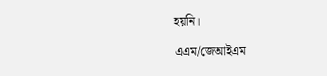হয়নি।

এএম/জেআইএম